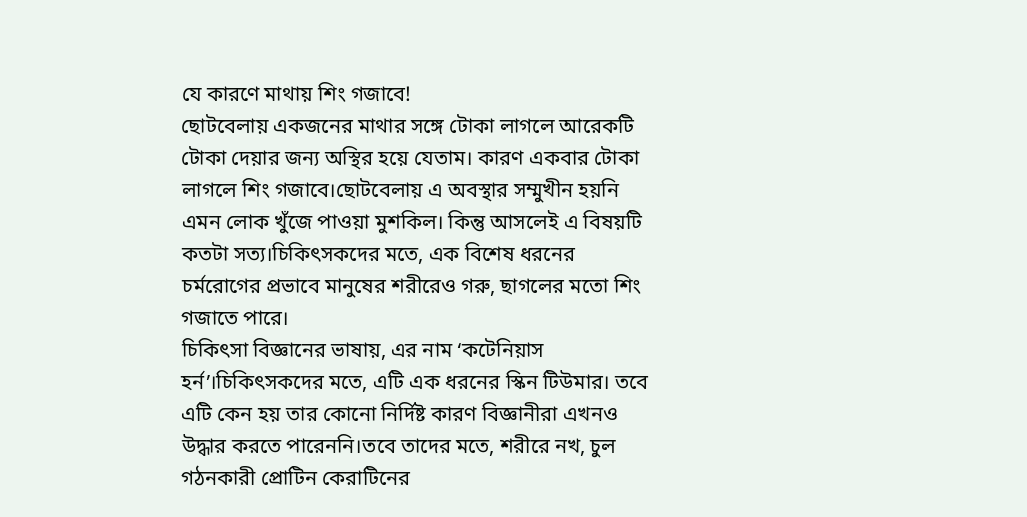যে কারণে মাথায় শিং গজাবে!
ছোটবেলায় একজনের মাথার সঙ্গে টোকা লাগলে আরেকটি টোকা দেয়ার জন্য অস্থির হয়ে যেতাম। কারণ একবার টোকা লাগলে শিং গজাবে।ছোটবেলায় এ অবস্থার সম্মুখীন হয়নি এমন লোক খুঁজে পাওয়া মুশকিল। কিন্তু আসলেই এ বিষয়টি কতটা সত্য।চিকিৎসকদের মতে, এক বিশেষ ধরনের চর্মরোগের প্রভাবে মানুষের শরীরেও গরু, ছাগলের মতো শিং গজাতে পারে।
চিকিৎসা বিজ্ঞানের ভাষায়, এর নাম ‘কটেনিয়াস হর্ন’।চিকিৎসকদের মতে, এটি এক ধরনের স্কিন টিউমার। তবে এটি কেন হয় তার কোনো নির্দিষ্ট কারণ বিজ্ঞানীরা এখনও উদ্ধার করতে পারেননি।তবে তাদের মতে, শরীরে নখ, চুল গঠনকারী প্রোটিন কেরাটিনের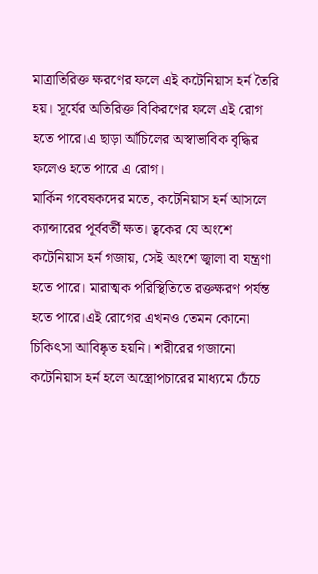মাত্রাতিরিক্ত ক্ষরণের ফলে এই কটেনিয়াস হর্ন তৈরি হয়। সূর্যের অতিরিক্ত বিকিরণের ফলে এই রোগ হতে পারে।এ ছাড়া আঁচিলের অস্বাভাবিক বৃদ্ধির ফলেও হতে পারে এ রোগ।
মার্কিন গবেষকদের মতে, কটেনিয়াস হর্ন আসলে ক্যান্সারের পূর্ববর্তী ক্ষত। ত্বকের যে অংশে কটেনিয়াস হর্ন গজায়, সেই অংশে জ্বালা বা যন্ত্রণা হতে পারে। মারাত্মক পরিস্থিতিতে রক্তক্ষরণ পর্যন্ত হতে পারে।এই রোগের এখনও তেমন কোনো চিকিৎসা আবিষ্কৃত হয়নি। শরীরের গজানো কটেনিয়াস হর্ন হলে অস্ত্রোপচারের মাধ্যমে চেঁচে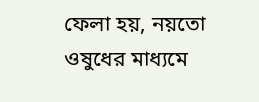ফেলা হয়, নয়তো ওষুধের মাধ্যমে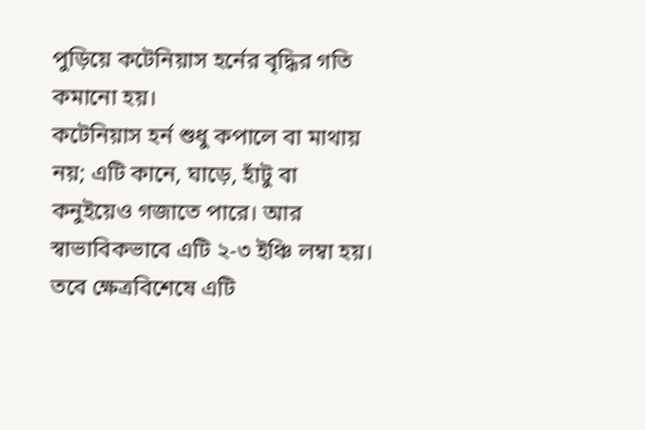পুড়িয়ে কটেনিয়াস হর্নের বৃদ্ধির গতি কমানো হয়।
কটেনিয়াস হর্ন শুধু কপালে বা মাথায় নয়; এটি কানে, ঘাড়ে, হাঁটু বা কনুইয়েও গজাতে পারে। আর স্বাভাবিকভাবে এটি ২-৩ ইঞ্চি লম্বা হয়। তবে ক্ষেত্রবিশেষে এটি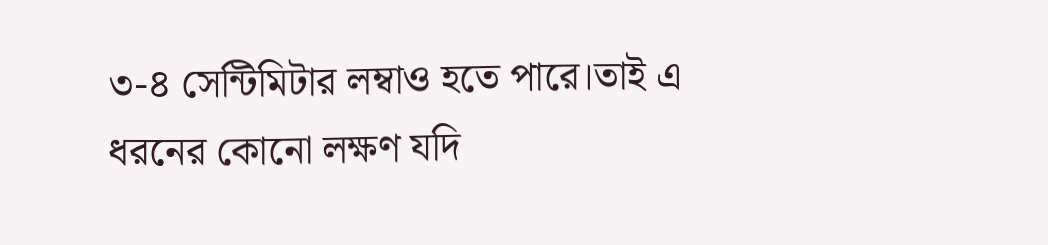৩-৪ সেন্টিমিটার লম্বাও হতে পারে।তাই এ ধরনের কোনো লক্ষণ যদি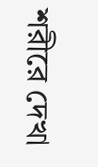শরীরে দেখা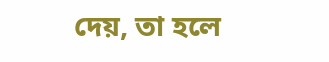দেয়, তা হলে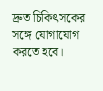দ্রুত চিকিৎসকের সঙ্গে যোগাযোগ করতে হবে।